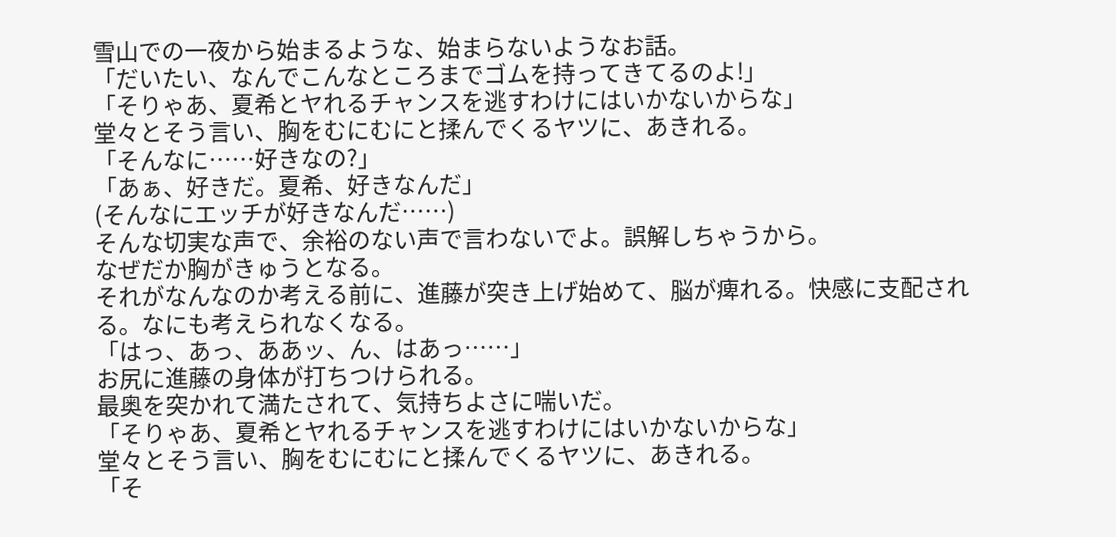雪山での一夜から始まるような、始まらないようなお話。
「だいたい、なんでこんなところまでゴムを持ってきてるのよ!」
「そりゃあ、夏希とヤれるチャンスを逃すわけにはいかないからな」
堂々とそう言い、胸をむにむにと揉んでくるヤツに、あきれる。
「そんなに……好きなの?」
「あぁ、好きだ。夏希、好きなんだ」
(そんなにエッチが好きなんだ……)
そんな切実な声で、余裕のない声で言わないでよ。誤解しちゃうから。
なぜだか胸がきゅうとなる。
それがなんなのか考える前に、進藤が突き上げ始めて、脳が痺れる。快感に支配される。なにも考えられなくなる。
「はっ、あっ、ああッ、ん、はあっ……」
お尻に進藤の身体が打ちつけられる。
最奥を突かれて満たされて、気持ちよさに喘いだ。
「そりゃあ、夏希とヤれるチャンスを逃すわけにはいかないからな」
堂々とそう言い、胸をむにむにと揉んでくるヤツに、あきれる。
「そ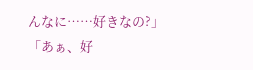んなに……好きなの?」
「あぁ、好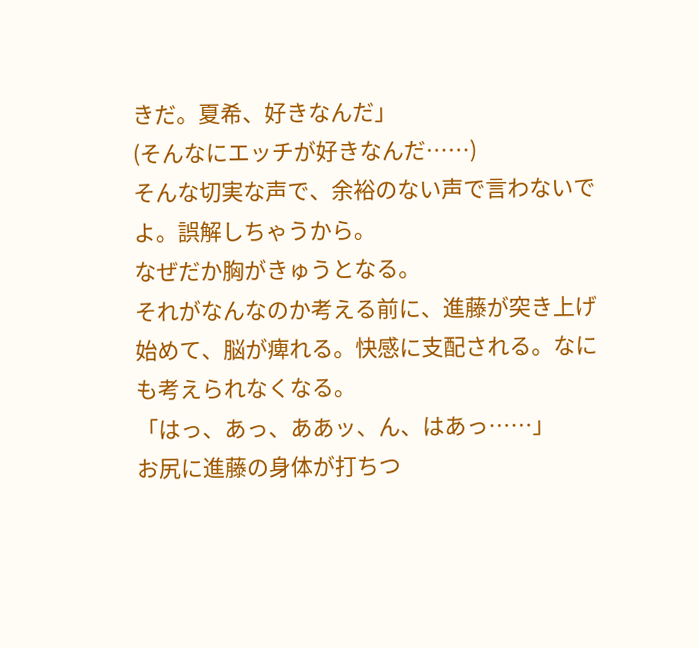きだ。夏希、好きなんだ」
(そんなにエッチが好きなんだ……)
そんな切実な声で、余裕のない声で言わないでよ。誤解しちゃうから。
なぜだか胸がきゅうとなる。
それがなんなのか考える前に、進藤が突き上げ始めて、脳が痺れる。快感に支配される。なにも考えられなくなる。
「はっ、あっ、ああッ、ん、はあっ……」
お尻に進藤の身体が打ちつ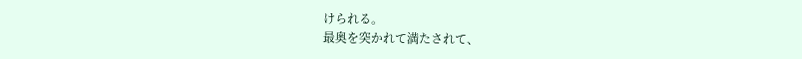けられる。
最奥を突かれて満たされて、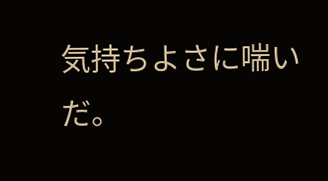気持ちよさに喘いだ。